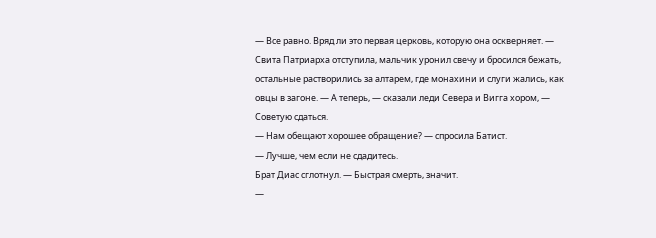— Все равно. Вряд ли это первая церковь, которую она оскверняет. — Свита Патриарха отступила, мальчик уронил свечу и бросился бежать, остальные растворились за алтарем, где монахини и слуги жались, как овцы в загоне. — А теперь, — сказали леди Севера и Вигга хором, — Советую сдаться.
— Нам обещают хорошее обращение? — спросила Батист.
— Лучше, чем если не сдадитесь.
Брат Диас сглотнул. — Быстрая смерть, значит.
—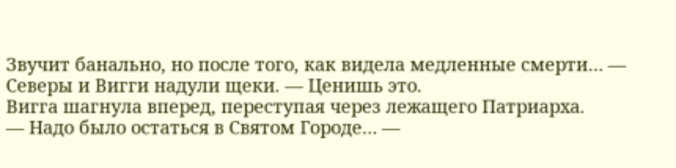Звучит банально, но после того, как видела медленные смерти… — Северы и Вигги надули щеки. — Ценишь это.
Вигга шагнула вперед, переступая через лежащего Патриарха.
— Надо было остаться в Святом Городе… —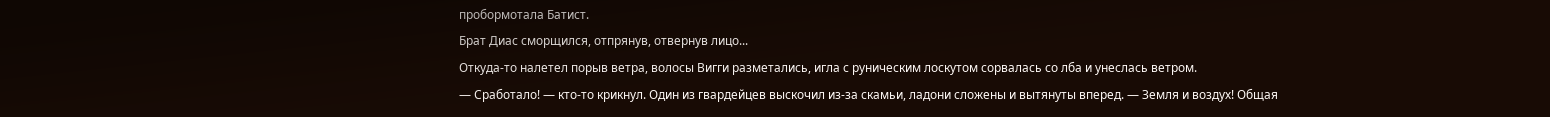пробормотала Батист.
Брат Диас сморщился, отпрянув, отвернув лицо...
Откуда-то налетел порыв ветра, волосы Вигги разметались, игла с руническим лоскутом сорвалась со лба и унеслась ветром.
— Сработало! — кто-то крикнул. Один из гвардейцев выскочил из-за скамьи, ладони сложены и вытянуты вперед. — Земля и воздух! Общая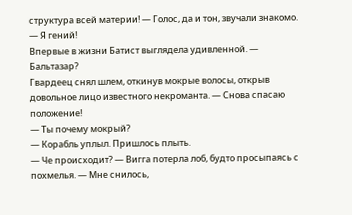структура всей материи! — Голос, да и тон, звучали знакомо. — Я гений!
Впервые в жизни Батист выглядела удивленной. — Бальтазар?
Гвардеец снял шлем, откинув мокрые волосы, открыв довольное лицо известного некроманта. — Снова спасаю положение!
— Ты почему мокрый?
— Корабль уплыл. Пришлось плыть.
— Че происходит? — Вигга потерла лоб, будто просыпаясь с похмелья. — Мне снилось,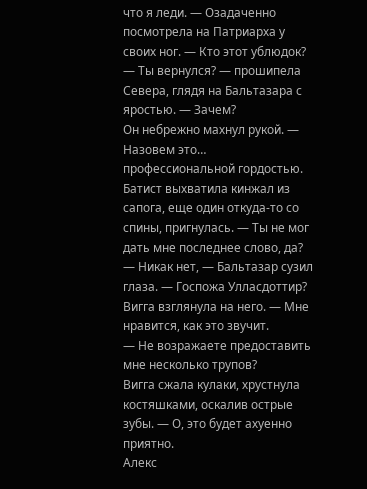что я леди. — Озадаченно посмотрела на Патриарха у своих ног. — Кто этот ублюдок?
— Ты вернулся? — прошипела Севера, глядя на Бальтазара с яростью. — Зачем?
Он небрежно махнул рукой. — Назовем это… профессиональной гордостью.
Батист выхватила кинжал из сапога, еще один откуда-то со спины, пригнулась. — Ты не мог дать мне последнее слово, да?
— Никак нет, — Бальтазар сузил глаза. — Госпожа Улласдоттир?
Вигга взглянула на него. — Мне нравится, как это звучит.
— Не возражаете предоставить мне несколько трупов?
Вигга сжала кулаки, хрустнула костяшками, оскалив острые зубы. — О, это будет ахуенно приятно.
Алекс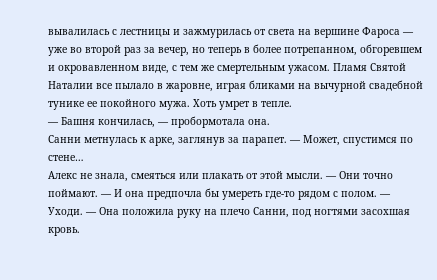вывалилась с лестницы и зажмурилась от света на вершине Фароса — уже во второй раз за вечер, но теперь в более потрепанном, обгоревшем и окровавленном виде, с тем же смертельным ужасом. Пламя Святой Наталии все пылало в жаровне, играя бликами на вычурной свадебной тунике ее покойного мужа. Хоть умрет в тепле.
— Башня кончилась, — пробормотала она.
Санни метнулась к арке, заглянув за парапет. — Может, спустимся по стене…
Алекс не знала, смеяться или плакать от этой мысли. — Они точно поймают. — И она предпочла бы умереть где-то рядом с полом. — Уходи. — Она положила руку на плечо Санни, под ногтями засохшая кровь.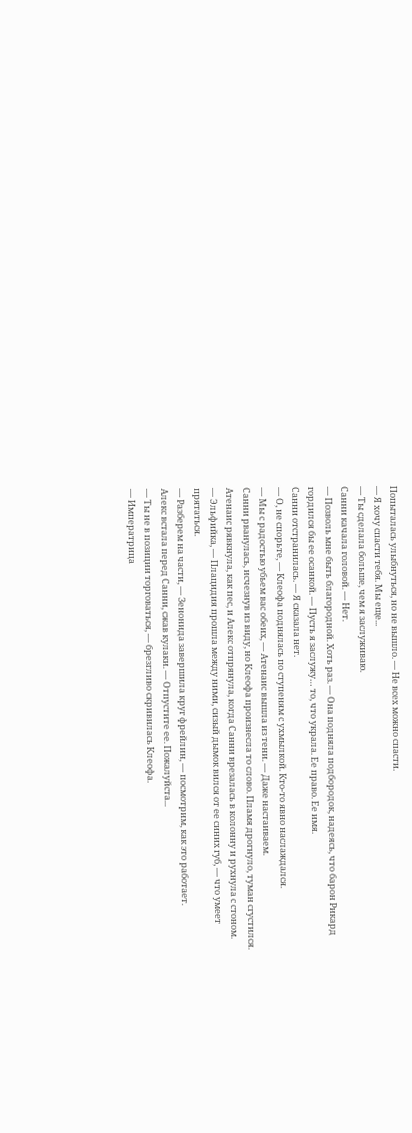Попыталась улыбнуться, но не вышло. — Не всех можно спасти.
— Я хочу спасти тебя. Мы еще...
— Ты сделала больше, чем я заслуживаю.
Санни качала головой. — Нет.
— Позволь мне быть благородной. Хоть раз. — Она подняла подбородок, надеясь, что барон Рикард гордился бы ее осанкой. — Пусть я заслужу… то, что украла. Ее право. Ее имя.
Санни отстранилась. — Я сказала нет.
— О, не спорьте, — Клеофа поднялась по ступеням с ухмылкой. Кто-то явно наслаждался.
— Мы с радостью убьем вас обеих, — Атенаис вышла из тени. — Даже настаиваем.
Санни рванулась, исчезнув из виду, но Клеофа произнесла то слово. Пламя дрогнуло, туман сгустился. Атенаис рявкнула, как пес, и Алекс отпрянула, когда Санни врезалась в колонну и рухнула с стоном.
— Эльфийка, — Плацидия прошла между ними, сизый дымок вился от ее синих губ, — что умеет прятаться.
— Разберем на части, — Зенонида завершила круг фрейлин, — посмотрим, как это работает.
Алекс встала перед Санни, сжав кулаки. — Отпустите ее. Пожалуйста...
— Ты не в позиции торговаться, — брезгливо скривилась Клеофа.
— Императрица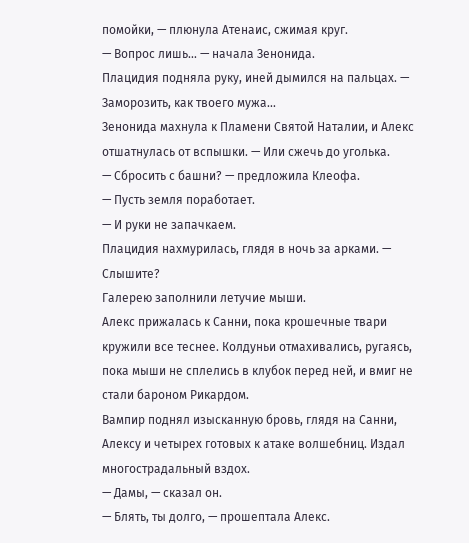помойки, — плюнула Атенаис, сжимая круг.
— Вопрос лишь... — начала Зенонида.
Плацидия подняла руку, иней дымился на пальцах. — Заморозить, как твоего мужа...
Зенонида махнула к Пламени Святой Наталии, и Алекс отшатнулась от вспышки. — Или сжечь до уголька.
— Сбросить с башни? — предложила Клеофа.
— Пусть земля поработает.
— И руки не запачкаем.
Плацидия нахмурилась, глядя в ночь за арками. — Слышите?
Галерею заполнили летучие мыши.
Алекс прижалась к Санни, пока крошечные твари кружили все теснее. Колдуньи отмахивались, ругаясь, пока мыши не сплелись в клубок перед ней, и вмиг не стали бароном Рикардом.
Вампир поднял изысканную бровь, глядя на Санни, Алексу и четырех готовых к атаке волшебниц. Издал многострадальный вздох.
— Дамы, — сказал он.
— Блять, ты долго, — прошептала Алекс.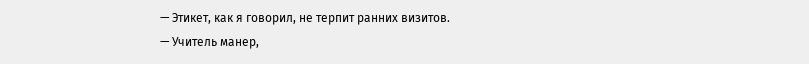— Этикет, как я говорил, не терпит ранних визитов.
— Учитель манер,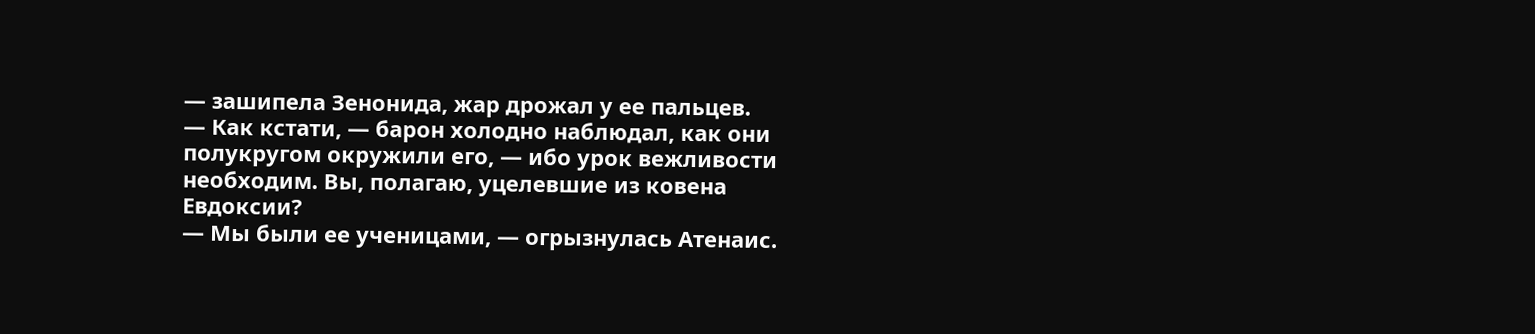— зашипела Зенонида, жар дрожал у ее пальцев.
— Как кстати, — барон холодно наблюдал, как они полукругом окружили его, — ибо урок вежливости необходим. Вы, полагаю, уцелевшие из ковена Евдоксии?
— Мы были ее ученицами, — огрызнулась Атенаис.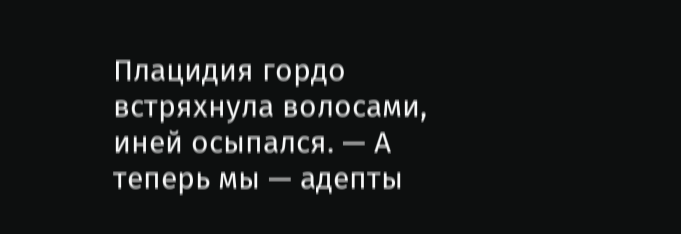Плацидия гордо встряхнула волосами, иней осыпался. — А теперь мы — адепты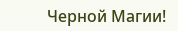Черной Магии!